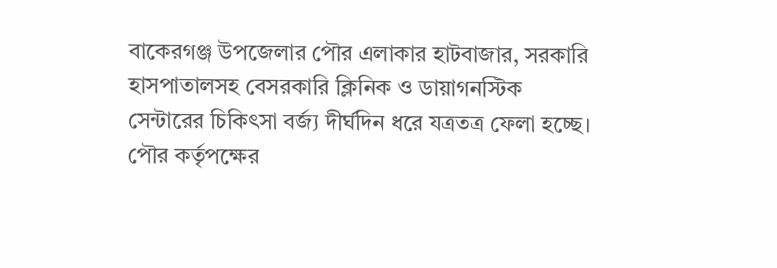বাকেরগঞ্জ উপজেলার পৌর এলাকার হাটবাজার, সরকারি হাসপাতালসহ বেসরকারি ক্লিনিক ও ডায়াগনস্টিক সেন্টারের চিকিৎসা বর্জ্য দীর্ঘদিন ধরে যত্রতত্র ফেলা হচ্ছে। পৌর কর্তৃপক্ষের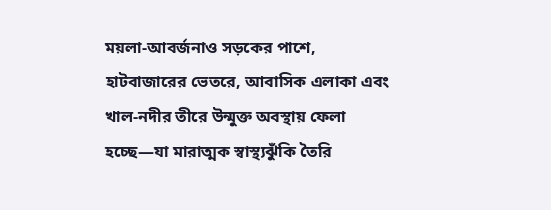ময়লা-আবর্জনাও সড়কের পাশে, হাটবাজারের ভেতরে, আবাসিক এলাকা এবং খাল-নদীর তীরে উন্মুক্ত অবস্থায় ফেলা হচ্ছে—যা মারাত্মক স্বাস্থ্যঝুঁকি তৈরি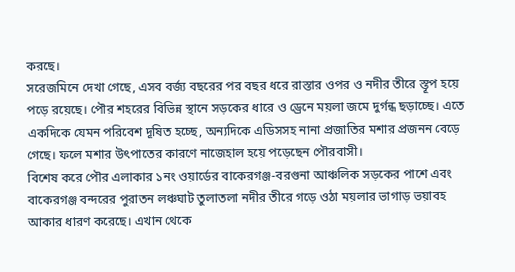করছে।
সরেজমিনে দেখা গেছে, এসব বর্জ্য বছরের পর বছর ধরে রাস্তার ওপর ও নদীর তীরে স্তূপ হয়ে পড়ে রয়েছে। পৌর শহরের বিভিন্ন স্থানে সড়কের ধারে ও ড্রেনে ময়লা জমে দুর্গন্ধ ছড়াচ্ছে। এতে একদিকে যেমন পরিবেশ দূষিত হচ্ছে, অন্যদিকে এডিসসহ নানা প্রজাতির মশার প্রজনন বেড়ে গেছে। ফলে মশার উৎপাতের কারণে নাজেহাল হয়ে পড়েছেন পৌরবাসী।
বিশেষ করে পৌর এলাকার ১নং ওয়ার্ডের বাকেরগঞ্জ-বরগুনা আঞ্চলিক সড়কের পাশে এবং বাকেরগঞ্জ বন্দরের পুরাতন লঞ্চঘাট তুলাতলা নদীর তীরে গড়ে ওঠা ময়লার ভাগাড় ভয়াবহ আকার ধারণ করেছে। এখান থেকে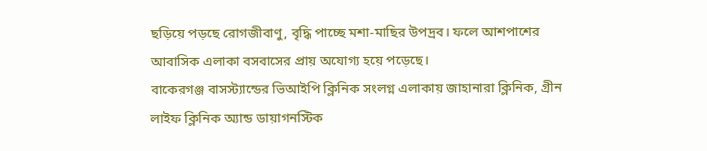ছড়িয়ে পড়ছে রোগজীবাণু, বৃদ্ধি পাচ্ছে মশা-মাছির উপদ্রব। ফলে আশপাশের আবাসিক এলাকা বসবাসের প্রায় অযোগ্য হয়ে পড়েছে।
বাকেরগঞ্জ বাসস্ট্যান্ডের ভিআইপি ক্লিনিক সংলগ্ন এলাকায় জাহানারা ক্লিনিক, গ্রীন লাইফ ক্লিনিক অ্যান্ড ডায়াগনস্টিক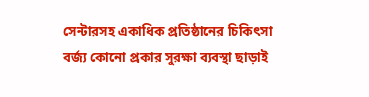সেন্টারসহ একাধিক প্রতিষ্ঠানের চিকিৎসা বর্জ্য কোনো প্রকার সুরক্ষা ব্যবস্থা ছাড়াই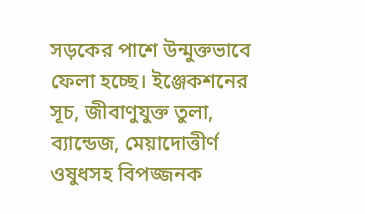সড়কের পাশে উন্মুক্তভাবে ফেলা হচ্ছে। ইঞ্জেকশনের সূচ, জীবাণুযুক্ত তুলা, ব্যান্ডেজ, মেয়াদোত্তীর্ণ ওষুধসহ বিপজ্জনক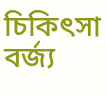চিকিৎসা বর্জ্য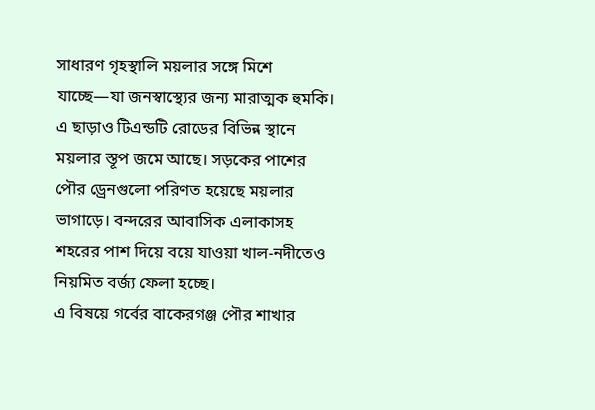সাধারণ গৃহস্থালি ময়লার সঙ্গে মিশে যাচ্ছে—যা জনস্বাস্থ্যের জন্য মারাত্মক হুমকি।
এ ছাড়াও টিএন্ডটি রোডের বিভিন্ন স্থানে ময়লার স্তূপ জমে আছে। সড়কের পাশের পৌর ড্রেনগুলো পরিণত হয়েছে ময়লার ভাগাড়ে। বন্দরের আবাসিক এলাকাসহ শহরের পাশ দিয়ে বয়ে যাওয়া খাল-নদীতেও নিয়মিত বর্জ্য ফেলা হচ্ছে।
এ বিষয়ে গর্বের বাকেরগঞ্জ পৌর শাখার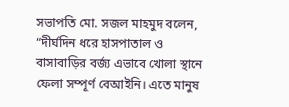সভাপতি মো. সজল মাহমুদ বলেন, “দীর্ঘদিন ধরে হাসপাতাল ও বাসাবাড়ির বর্জ্য এভাবে খোলা স্থানে ফেলা সম্পূর্ণ বেআইনি। এতে মানুষ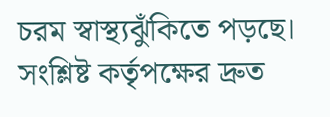চরম স্বাস্থ্যঝুঁকিতে পড়ছে। সংশ্লিষ্ট কর্তৃপক্ষের দ্রুত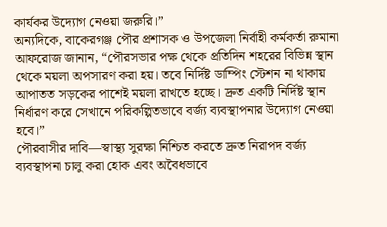কার্যকর উদ্যোগ নেওয়া জরুরি।”
অন্যদিকে, বাকেরগঞ্জ পৌর প্রশাসক ও উপজেলা নির্বাহী কর্মকর্তা রুমানা আফরোজ জানান, “পৌরসভার পক্ষ থেকে প্রতিদিন শহরের বিভিন্ন স্থান থেকে ময়লা অপসারণ করা হয়। তবে নির্দিষ্ট ডাম্পিং স্টেশন না থাকায় আপাতত সড়কের পাশেই ময়লা রাখতে হচ্ছে। দ্রুত একটি নির্দিষ্ট স্থান নির্ধারণ করে সেখানে পরিকল্পিতভাবে বর্জ্য ব্যবস্থাপনার উদ্যোগ নেওয়া হবে।”
পৌরবাসীর দাবি—স্বাস্থ্য সুরক্ষা নিশ্চিত করতে দ্রুত নিরাপদ বর্জ্য ব্যবস্থাপনা চালু করা হোক এবং অবৈধভাবে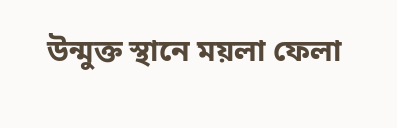উন্মুক্ত স্থানে ময়লা ফেলা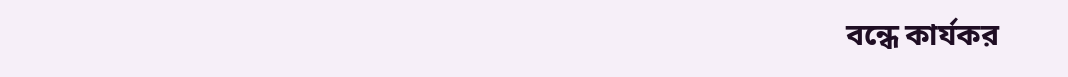বন্ধে কার্যকর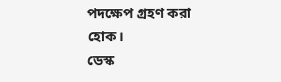পদক্ষেপ গ্রহণ করা হোক।
ডেস্ক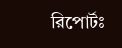রিপোর্টঃ